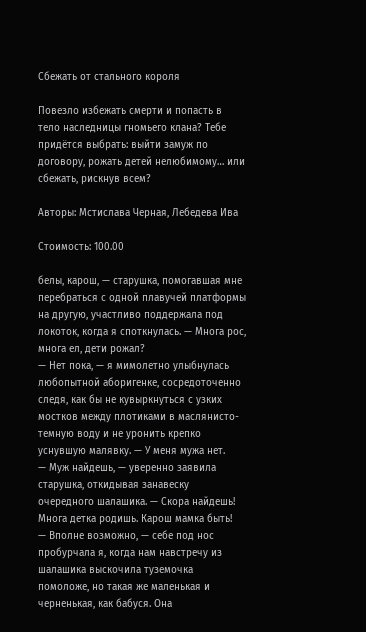Сбежать от стального короля

Повезло избежать смерти и попасть в тело наследницы гномьего клана? Тебе придётся выбрать: выйти замуж по договору, рожать детей нелюбимому… или сбежать, рискнув всем?

Авторы: Мстислава Черная, Лебедева Ива

Стоимость: 100.00

белы, карош, — старушка, помогавшая мне перебраться с одной плавучей платформы на другую, участливо поддержала под локоток, когда я споткнулась. — Многа рос, многа ел, дети рожал?
— Нет пока, — я мимолетно улыбнулась любопытной аборигенке, сосредоточенно следя, как бы не кувыркнуться с узких мостков между плотиками в маслянисто-темную воду и не уронить крепко уснувшую малявку. — У меня мужа нет.
— Муж найдешь, — уверенно заявила старушка, откидывая занавеску очередного шалашика. — Скора найдешь! Многа детка родишь. Карош мамка быть!
— Вполне возможно, — себе под нос пробурчала я, когда нам навстречу из шалашика выскочила туземочка помоложе, но такая же маленькая и черненькая, как бабуся. Она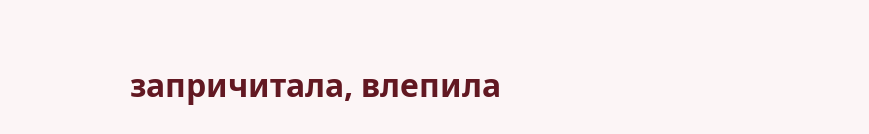запричитала, влепила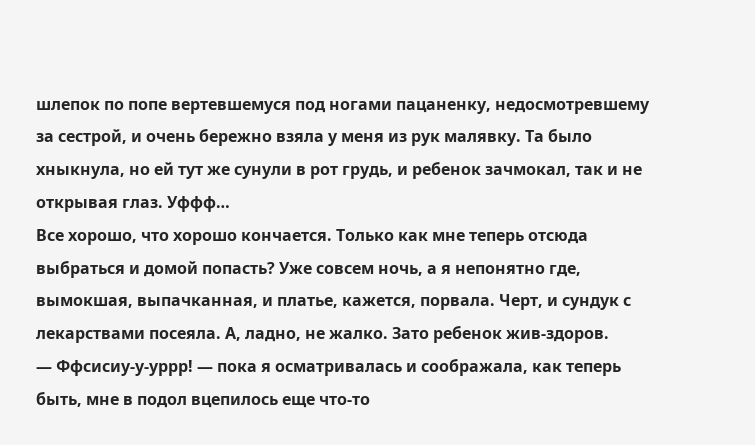шлепок по попе вертевшемуся под ногами пацаненку, недосмотревшему за сестрой, и очень бережно взяла у меня из рук малявку. Та было хныкнула, но ей тут же сунули в рот грудь, и ребенок зачмокал, так и не открывая глаз. Уффф…
Все хорошо, что хорошо кончается. Только как мне теперь отсюда выбраться и домой попасть? Уже совсем ночь, а я непонятно где, вымокшая, выпачканная, и платье, кажется, порвала. Черт, и сундук с лекарствами посеяла. А, ладно, не жалко. Зато ребенок жив-здоров.
— Ффсисиу-у-уррр! — пока я осматривалась и соображала, как теперь быть, мне в подол вцепилось еще что-то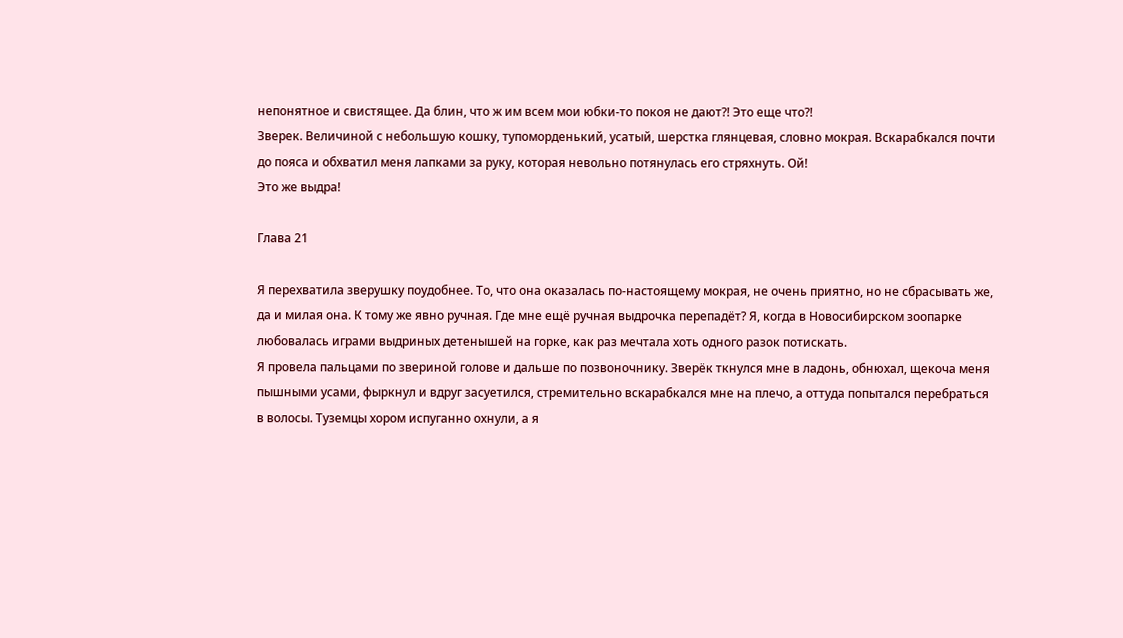непонятное и свистящее. Да блин, что ж им всем мои юбки-то покоя не дают?! Это еще что?!
Зверек. Величиной с небольшую кошку, тупоморденький, усатый, шерстка глянцевая, словно мокрая. Вскарабкался почти до пояса и обхватил меня лапками за руку, которая невольно потянулась его стряхнуть. Ой!
Это же выдра!

Глава 21

Я перехватила зверушку поудобнее. То, что она оказалась по-настоящему мокрая, не очень приятно, но не сбрасывать же, да и милая она. К тому же явно ручная. Где мне ещё ручная выдрочка перепадёт? Я, когда в Новосибирском зоопарке любовалась играми выдриных детенышей на горке, как раз мечтала хоть одного разок потискать.
Я провела пальцами по звериной голове и дальше по позвоночнику. Зверёк ткнулся мне в ладонь, обнюхал, щекоча меня пышными усами, фыркнул и вдруг засуетился, стремительно вскарабкался мне на плечо, а оттуда попытался перебраться в волосы. Туземцы хором испуганно охнули, а я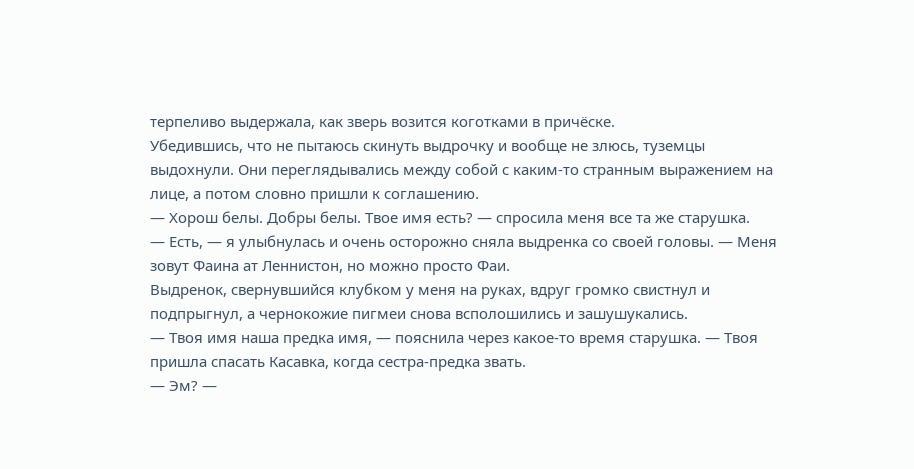терпеливо выдержала, как зверь возится коготками в причёске.
Убедившись, что не пытаюсь скинуть выдрочку и вообще не злюсь, туземцы выдохнули. Они переглядывались между собой с каким-то странным выражением на лице, а потом словно пришли к соглашению.
— Хорош белы. Добры белы. Твое имя есть? — спросила меня все та же старушка.
— Есть, — я улыбнулась и очень осторожно сняла выдренка со своей головы. — Меня зовут Фаина ат Леннистон, но можно просто Фаи.
Выдренок, свернувшийся клубком у меня на руках, вдруг громко свистнул и подпрыгнул, а чернокожие пигмеи снова всполошились и зашушукались.
— Твоя имя наша предка имя, — пояснила через какое-то время старушка. — Твоя пришла спасать Касавка, когда сестра-предка звать.
— Эм? —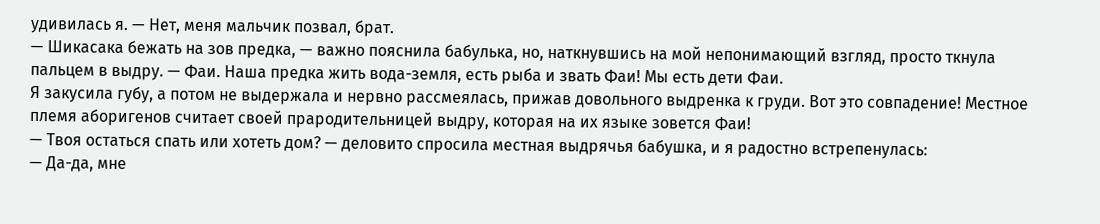удивилась я. — Нет, меня мальчик позвал, брат.
— Шикасака бежать на зов предка, — важно пояснила бабулька, но, наткнувшись на мой непонимающий взгляд, просто ткнула пальцем в выдру. — Фаи. Наша предка жить вода-земля, есть рыба и звать Фаи! Мы есть дети Фаи.
Я закусила губу, а потом не выдержала и нервно рассмеялась, прижав довольного выдренка к груди. Вот это совпадение! Местное племя аборигенов считает своей прародительницей выдру, которая на их языке зовется Фаи!
— Твоя остаться спать или хотеть дом? — деловито спросила местная выдрячья бабушка, и я радостно встрепенулась:
— Да-да, мне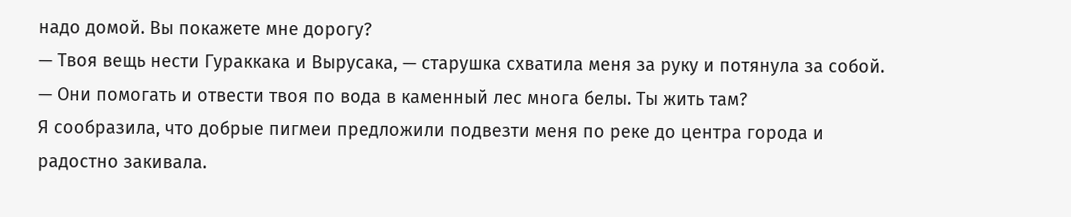надо домой. Вы покажете мне дорогу?
— Твоя вещь нести Гураккака и Вырусака, — старушка схватила меня за руку и потянула за собой. — Они помогать и отвести твоя по вода в каменный лес многа белы. Ты жить там?
Я сообразила, что добрые пигмеи предложили подвезти меня по реке до центра города и радостно закивала.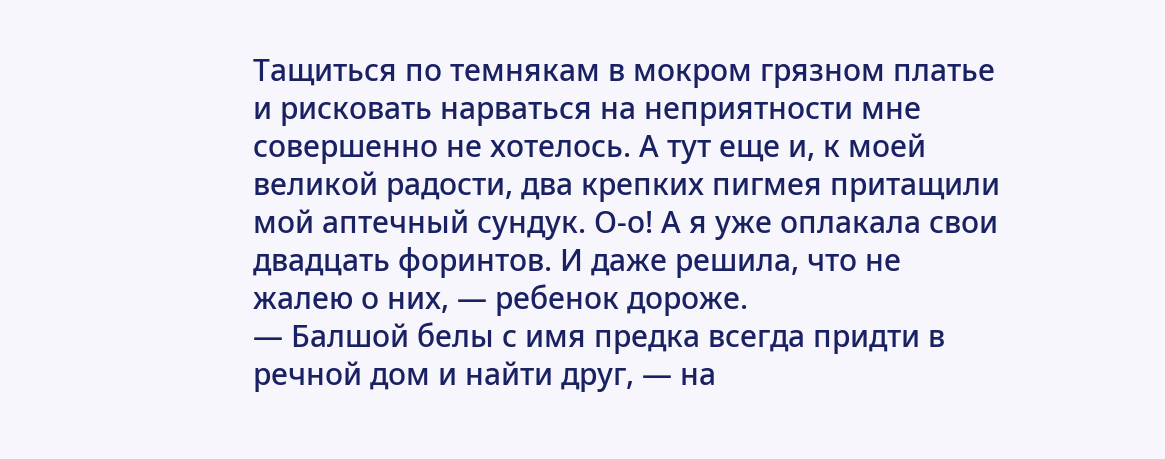Тащиться по темнякам в мокром грязном платье и рисковать нарваться на неприятности мне совершенно не хотелось. А тут еще и, к моей великой радости, два крепких пигмея притащили мой аптечный сундук. О-о! А я уже оплакала свои двадцать форинтов. И даже решила, что не жалею о них, — ребенок дороже.
— Балшой белы с имя предка всегда придти в речной дом и найти друг, — на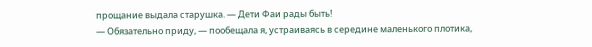прощание выдала старушка. — Дети Фаи рады быть!
— Обязательно приду, — пообещала я, устраиваясь в середине маленького плотика,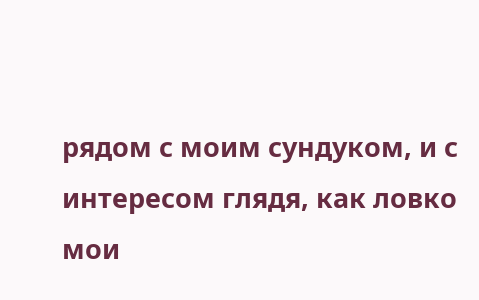рядом с моим сундуком, и с интересом глядя, как ловко мои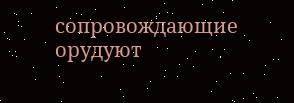сопровождающие орудуют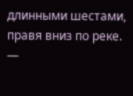длинными шестами, правя вниз по реке. —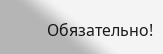Обязательно!